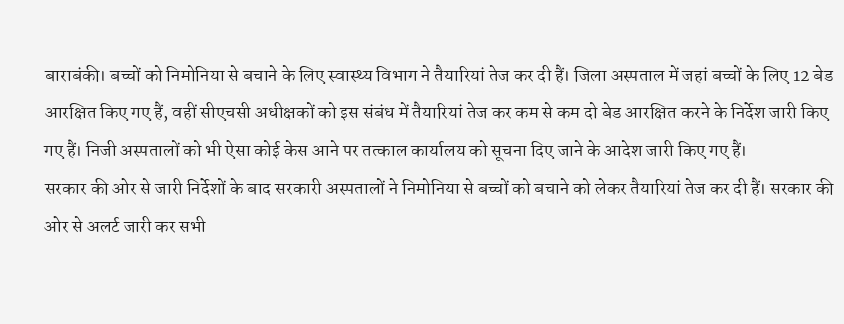बाराबंकी। बच्चों को निमोनिया से बचाने के लिए स्वास्थ्य विभाग ने तैयारियां तेज कर दी हैं। जिला अस्पताल में जहां बच्चों के लिए 12 बेड आरक्षित किए गए हैं, वहीं सीएचसी अधीक्षकों को इस संबंध में तैयारियां तेज कर कम से कम दो बेड आरक्षित करने के निर्देश जारी किए गए हैं। निजी अस्पतालों को भी ऐसा कोई केस आने पर तत्काल कार्यालय को सूचना दिए जाने के आदेश जारी किए गए हैं।
सरकार की ओर से जारी निर्देशों के बाद सरकारी अस्पतालों ने निमोनिया से बच्चों को बचाने को लेकर तैयारियां तेज कर दी हैं। सरकार की ओर से अलर्ट जारी कर सभी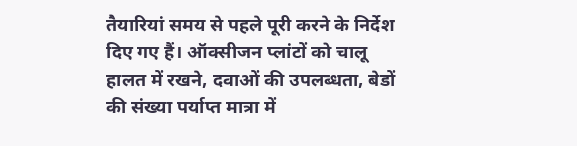तैयारियां समय से पहले पूरी करने के निर्देश दिए गए हैं। ऑक्सीजन प्लांटों को चालू हालत में रखने, दवाओं की उपलब्धता, बेडों की संख्या पर्याप्त मात्रा में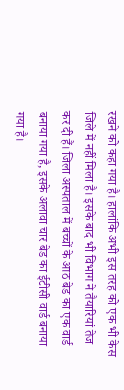रखने को कहा गया है। हालांकि अभी इस तरह को एक भी केस जिले में नहीं मिला है। इसके बाद भी विभाग ने तैयारियां तेज कर दी हैं। जिला अस्पताल में बच्चों के आठ बेड का एक वार्ड बनाया गया है, इसके अलावा चार बेड का ईटीसी वार्ड बनाया गया है।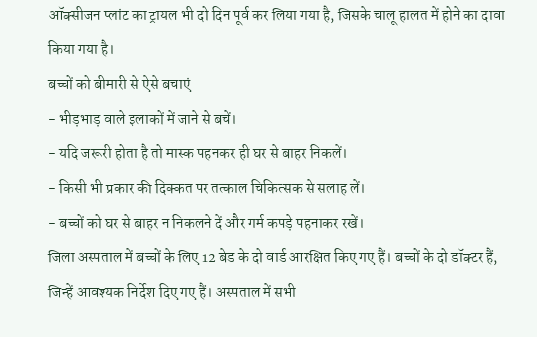ऑक्सीजन प्लांट का ट्रायल भी दो दिन पूर्व कर लिया गया है, जिसके चालू हालत में होने का दावा किया गया है।
बच्चों को बीमारी से ऐसे बचाएं
- भीड़भाड़ वाले इलाकों में जाने से बचें।
- यदि जरूरी होता है तो मास्क पहनकर ही घर से बाहर निकलें।
- किसी भी प्रकार की दिक्कत पर तत्काल चिकित्सक से सलाह लें।
- बच्चों को घर से बाहर न निकलने दें और गर्म कपड़े पहनाकर रखें।
जिला अस्पताल में बच्चों के लिए 12 बेड के दो वार्ड आरक्षित किए गए हैं। बच्चों के दो डॉक्टर हैं, जिन्हें आवश्यक निर्देश दिए गए हैं। अस्पताल में सभी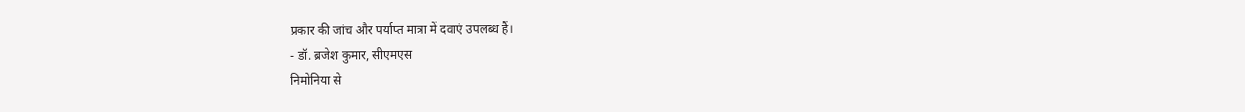प्रकार की जांच और पर्याप्त मात्रा में दवाएं उपलब्ध हैं।
- डॉ. ब्रजेश कुमार, सीएमएस
निमोनिया से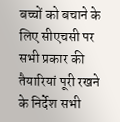बच्चों को बचाने के लिए सीएचसी पर सभी प्रकार की तैयारियां पूरी रखने के निर्देश सभी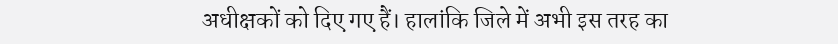अधीक्षकों को दिए गए हैं। हालांकि जिले में अभी इस तरह का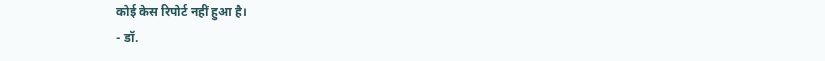कोई केस रिपोर्ट नहीं हुआ है।
- डॉ.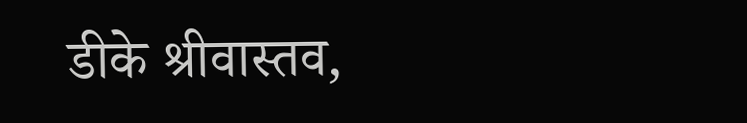डीके श्रीवास्तव,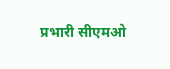प्रभारी सीएमओ